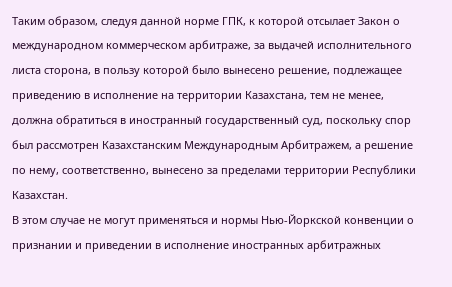Таким образом, следуя данной норме ГПК, к которой отсылает Закон о международном коммерческом арбитраже, за выдачей исполнительного листа сторона, в пользу которой было вынесено решение, подлежащее приведению в исполнение на территории Казахстана, тем не менее, должна обратиться в иностранный государственный суд, поскольку спор был рассмотрен Казахстанским Международным Арбитражем, а решение по нему, соответственно, вынесено за пределами территории Республики Казахстан.
В этом случае не могут применяться и нормы Нью-Йоркской конвенции о признании и приведении в исполнение иностранных арбитражных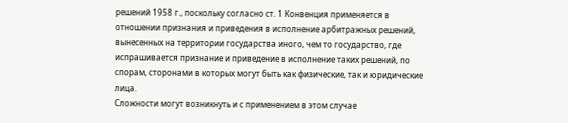решений 1958 г., поскольку согласно ст. 1 Конвенция применяется в отношении признания и приведения в исполнение арбитражных решений, вынесенных на территории государства иного, чем то государство, где испрашивается признание и приведение в исполнение таких решений, по спорам, сторонами в которых могут быть как физические, так и юридические лица.
Сложности могут возникнуть и с применением в этом случае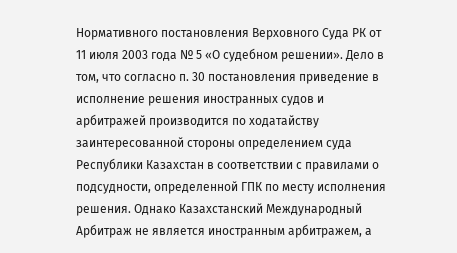Нормативного постановления Верховного Суда РК от 11 июля 2003 года № 5 «О судебном решении». Дело в том, что согласно п. 30 постановления приведение в исполнение решения иностранных судов и арбитражей производится по ходатайству заинтересованной стороны определением суда Республики Казахстан в соответствии с правилами о подсудности, определенной ГПК по месту исполнения решения. Однако Казахстанский Международный Арбитраж не является иностранным арбитражем, а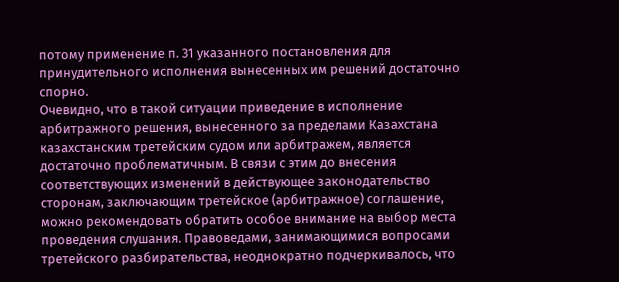потому применение п. 31 указанного постановления для принудительного исполнения вынесенных им решений достаточно спорно.
Очевидно, что в такой ситуации приведение в исполнение арбитражного решения, вынесенного за пределами Казахстана казахстанским третейским судом или арбитражем, является достаточно проблематичным. В связи с этим до внесения соответствующих изменений в действующее законодательство сторонам, заключающим третейское (арбитражное) соглашение, можно рекомендовать обратить особое внимание на выбор места проведения слушания. Правоведами, занимающимися вопросами третейского разбирательства, неоднократно подчеркивалось, что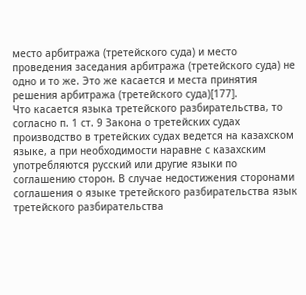место арбитража (третейского суда) и место проведения заседания арбитража (третейского суда) не одно и то же. Это же касается и места принятия решения арбитража (третейского суда)[177].
Что касается языка третейского разбирательства, то согласно п. 1 ст. 9 Закона о третейских судах производство в третейских судах ведется на казахском языке, а при необходимости наравне с казахским употребляются русский или другие языки по соглашению сторон. В случае недостижения сторонами соглашения о языке третейского разбирательства язык третейского разбирательства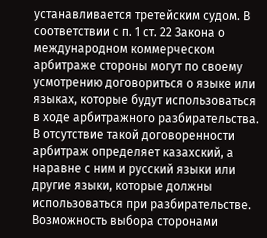устанавливается третейским судом. В соответствии с п. 1 ст. 22 Закона о международном коммерческом арбитраже стороны могут по своему усмотрению договориться о языке или языках, которые будут использоваться в ходе арбитражного разбирательства. В отсутствие такой договоренности арбитраж определяет казахский, а наравне с ним и русский языки или другие языки, которые должны использоваться при разбирательстве. Возможность выбора сторонами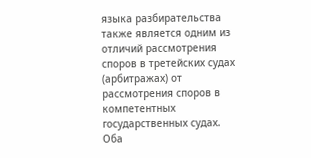языка разбирательства также является одним из отличий рассмотрения споров в третейских судах (арбитражах) от рассмотрения споров в компетентных государственных судах.
Оба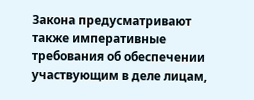Закона предусматривают также императивные требования об обеспечении участвующим в деле лицам,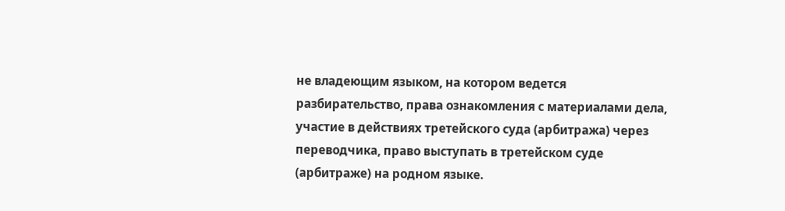не владеющим языком, на котором ведется разбирательство, права ознакомления с материалами дела, участие в действиях третейского суда (арбитража) через переводчика, право выступать в третейском суде (арбитраже) на родном языке.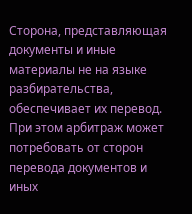Сторона, представляющая документы и иные материалы не на языке разбирательства, обеспечивает их перевод. При этом арбитраж может потребовать от сторон перевода документов и иных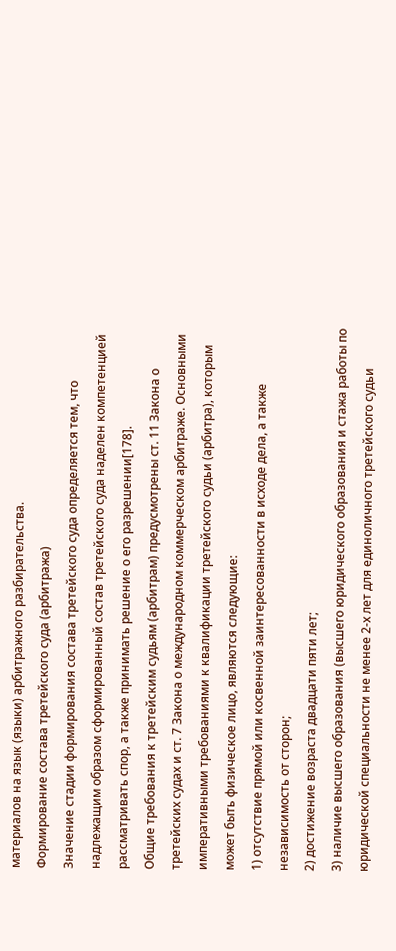материалов на язык (языки) арбитражного разбирательства.
Формирование состава третейского суда (арбитража)
Значение стадии формирования состава третейского суда определяется тем, что надлежащим образом сформированный состав третейского суда наделен компетенцией рассматривать спор, а также принимать решение о его разрешении[178].
Общие требования к третейским судьям (арбитрам) предусмотрены ст. 11 Закона о третейских судах и ст. 7 Закона о международном коммерческом арбитраже. Основными императивными требованиями к квалификации третейского судьи (арбитра), которым может быть физическое лицо, являются следующие:
1) отсутствие прямой или косвенной заинтересованности в исходе дела, а также независимость от сторон;
2) достижение возраста двадцати пяти лет;
3) наличие высшего образования (высшего юридического образования и стажа работы по юридической специальности не менее 2-х лет для единоличного третейского судьи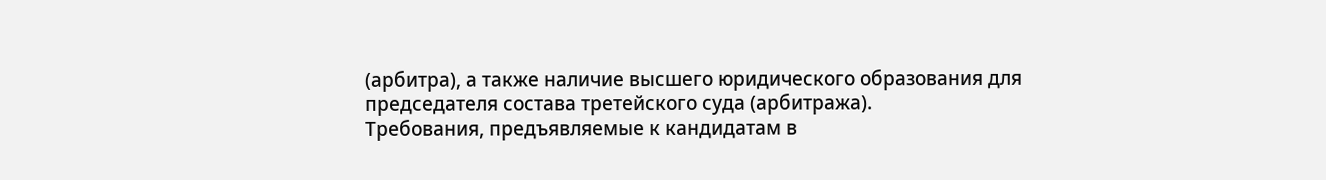(арбитра), а также наличие высшего юридического образования для председателя состава третейского суда (арбитража).
Требования, предъявляемые к кандидатам в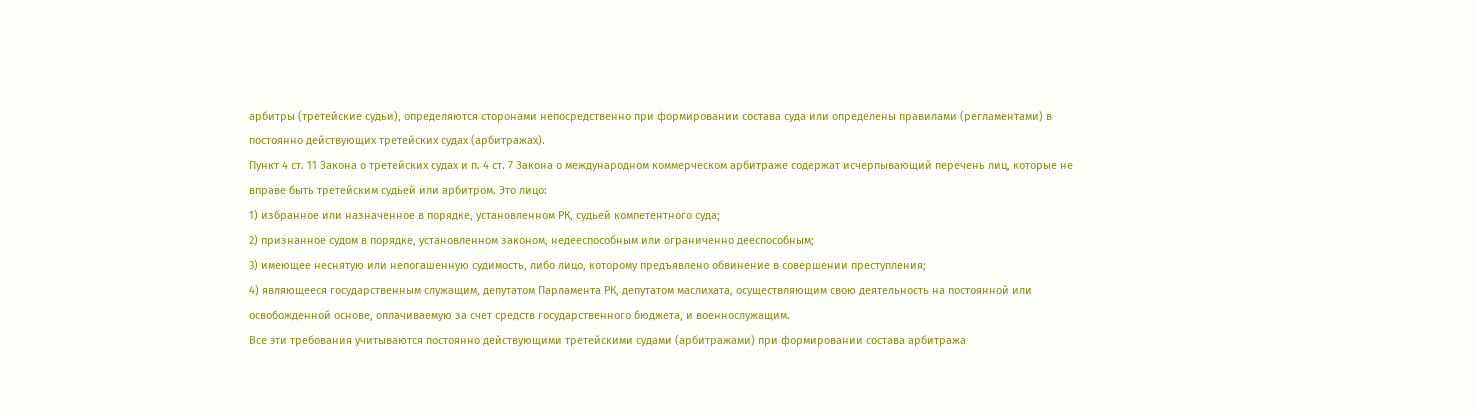арбитры (третейские судьи), определяются сторонами непосредственно при формировании состава суда или определены правилами (регламентами) в постоянно действующих третейских судах (арбитражах).
Пункт 4 ст. 11 Закона о третейских судах и п. 4 ст. 7 Закона о международном коммерческом арбитраже содержат исчерпывающий перечень лиц, которые не вправе быть третейским судьей или арбитром. Это лицо:
1) избранное или назначенное в порядке, установленном РК, судьей компетентного суда;
2) признанное судом в порядке, установленном законом, недееспособным или ограниченно дееспособным;
3) имеющее неснятую или непогашенную судимость, либо лицо, которому предъявлено обвинение в совершении преступления;
4) являющееся государственным служащим, депутатом Парламента РК, депутатом маслихата, осуществляющим свою деятельность на постоянной или освобожденной основе, оплачиваемую за счет средств государственного бюджета, и военнослужащим.
Все эти требования учитываются постоянно действующими третейскими судами (арбитражами) при формировании состава арбитража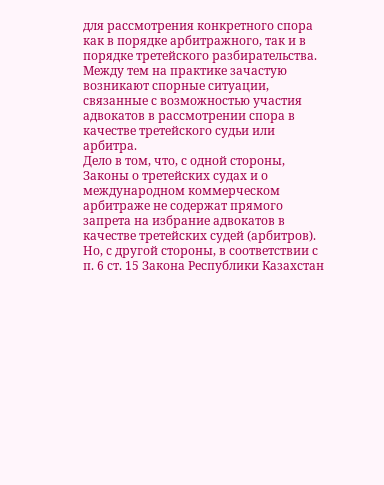для рассмотрения конкретного спора как в порядке арбитражного, так и в порядке третейского разбирательства. Между тем на практике зачастую возникают спорные ситуации, связанные с возможностью участия адвокатов в рассмотрении спора в качестве третейского судьи или арбитра.
Дело в том, что, с одной стороны, Законы о третейских судах и о международном коммерческом арбитраже не содержат прямого запрета на избрание адвокатов в качестве третейских судей (арбитров). Но, с другой стороны, в соответствии с п. 6 ст. 15 Закона Республики Казахстан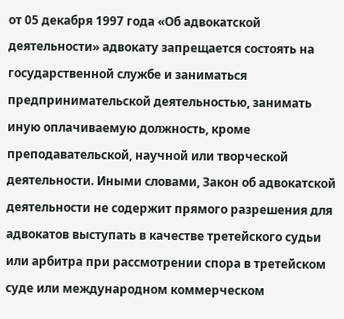от 05 декабря 1997 года «Об адвокатской деятельности» адвокату запрещается состоять на государственной службе и заниматься предпринимательской деятельностью, занимать иную оплачиваемую должность, кроме преподавательской, научной или творческой деятельности. Иными словами, Закон об адвокатской деятельности не содержит прямого разрешения для адвокатов выступать в качестве третейского судьи или арбитра при рассмотрении спора в третейском суде или международном коммерческом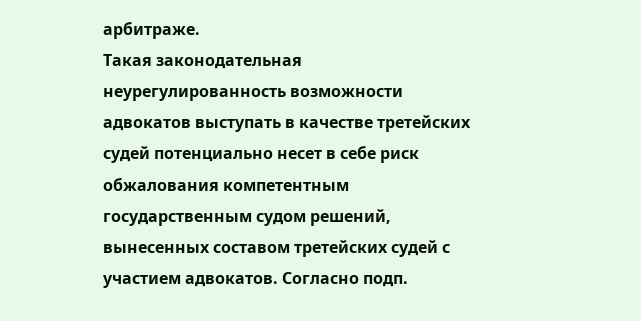арбитраже.
Такая законодательная неурегулированность возможности адвокатов выступать в качестве третейских судей потенциально несет в себе риск обжалования компетентным государственным судом решений, вынесенных составом третейских судей с участием адвокатов. Согласно подп.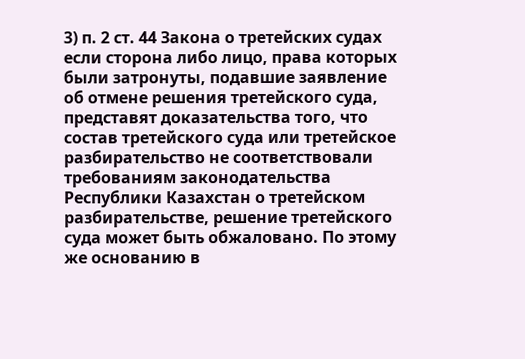3) п. 2 ст. 44 Закона о третейских судах если сторона либо лицо, права которых были затронуты, подавшие заявление об отмене решения третейского суда, представят доказательства того, что состав третейского суда или третейское разбирательство не соответствовали требованиям законодательства Республики Казахстан о третейском разбирательстве, решение третейского суда может быть обжаловано. По этому же основанию в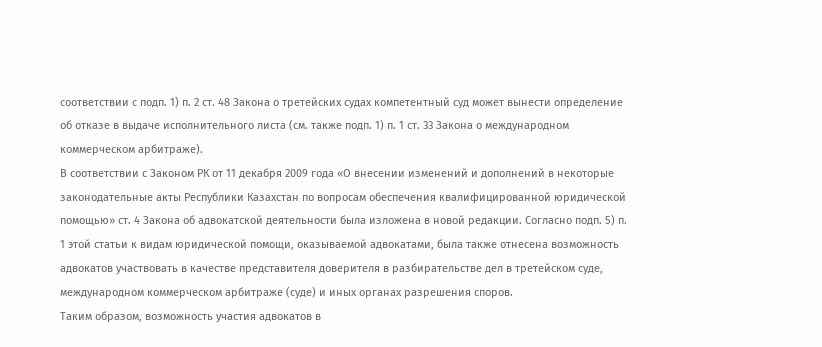соответствии с подп. 1) п. 2 ст. 48 Закона о третейских судах компетентный суд может вынести определение об отказе в выдаче исполнительного листа (см. также подп. 1) п. 1 ст. 33 Закона о международном коммерческом арбитраже).
В соответствии с Законом РК от 11 декабря 2009 года «О внесении изменений и дополнений в некоторые законодательные акты Республики Казахстан по вопросам обеспечения квалифицированной юридической помощью» ст. 4 Закона об адвокатской деятельности была изложена в новой редакции. Согласно подп. 5) п. 1 этой статьи к видам юридической помощи, оказываемой адвокатами, была также отнесена возможность адвокатов участвовать в качестве представителя доверителя в разбирательстве дел в третейском суде, международном коммерческом арбитраже (суде) и иных органах разрешения споров.
Таким образом, возможность участия адвокатов в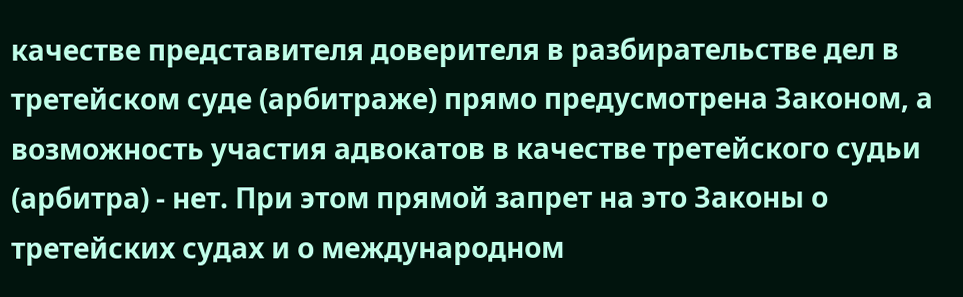качестве представителя доверителя в разбирательстве дел в третейском суде (арбитраже) прямо предусмотрена Законом, а возможность участия адвокатов в качестве третейского судьи (арбитра) - нет. При этом прямой запрет на это Законы о третейских судах и о международном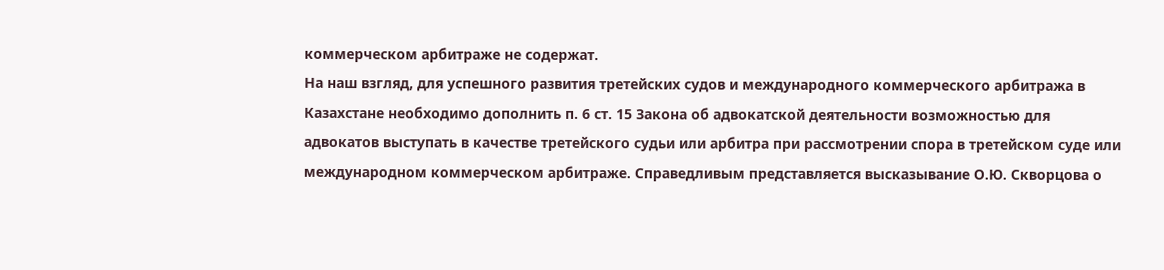коммерческом арбитраже не содержат.
На наш взгляд, для успешного развития третейских судов и международного коммерческого арбитража в Казахстане необходимо дополнить п. 6 ст. 15 Закона об адвокатской деятельности возможностью для адвокатов выступать в качестве третейского судьи или арбитра при рассмотрении спора в третейском суде или международном коммерческом арбитраже. Справедливым представляется высказывание О.Ю. Скворцова о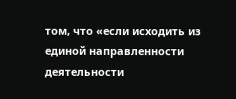том, что «если исходить из единой направленности деятельности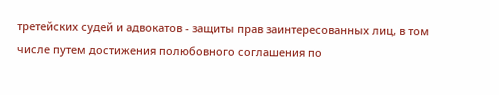третейских судей и адвокатов - защиты прав заинтересованных лиц, в том числе путем достижения полюбовного соглашения по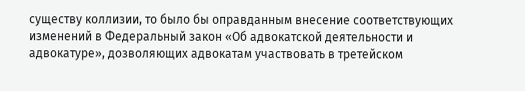существу коллизии, то было бы оправданным внесение соответствующих изменений в Федеральный закон «Об адвокатской деятельности и адвокатуре», дозволяющих адвокатам участвовать в третейском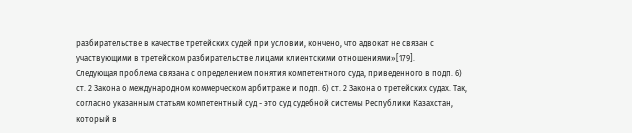разбирательстве в качестве третейских судей при условии, кончено, что адвокат не связан с участвующими в третейском разбирательстве лицами клиентскими отношениями»[179].
Следующая проблема связана с определением понятия компетентного суда, приведенного в подп. 6) ст. 2 Закона о международном коммерческом арбитраже и подп. 6) ст. 2 Закона о третейских судах. Так, согласно указанным статьям компетентный суд - это суд судебной системы Республики Казахстан, который в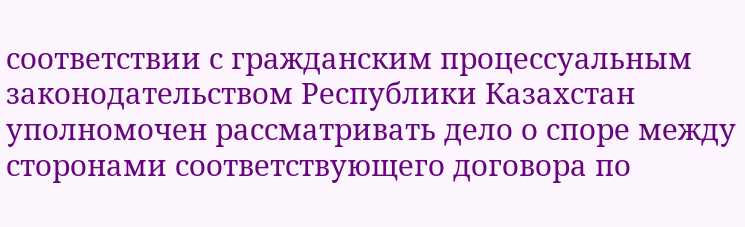соответствии с гражданским процессуальным законодательством Республики Казахстан уполномочен рассматривать дело о споре между сторонами соответствующего договора по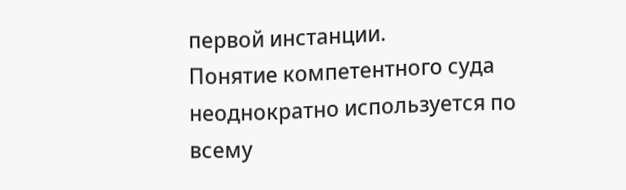первой инстанции.
Понятие компетентного суда неоднократно используется по всему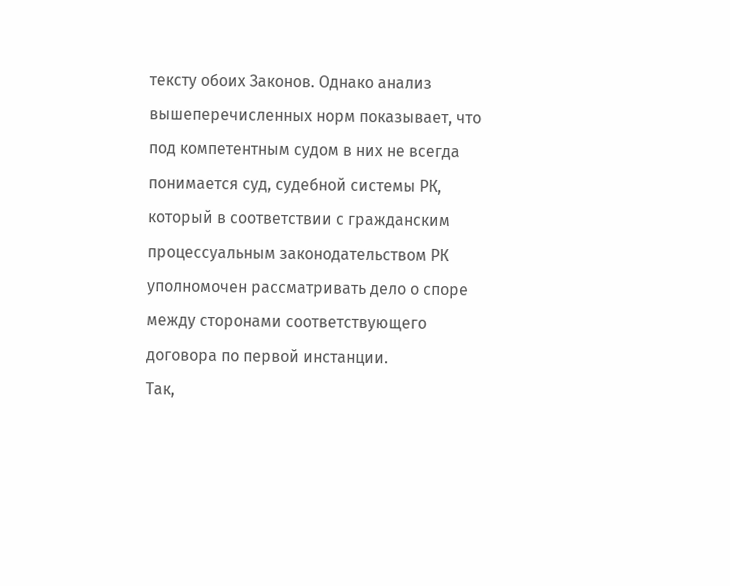тексту обоих Законов. Однако анализ вышеперечисленных норм показывает, что под компетентным судом в них не всегда понимается суд, судебной системы РК, который в соответствии с гражданским процессуальным законодательством РК уполномочен рассматривать дело о споре между сторонами соответствующего договора по первой инстанции.
Так,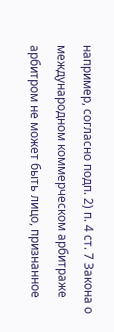например, согласно подп. 2) п. 4 ст. 7 Закона о международном коммерческом арбитраже арбитром не может быть лицо, признанное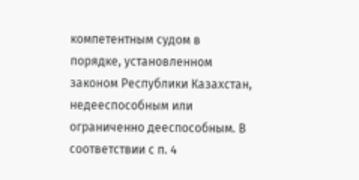компетентным судом в порядке, установленном законом Республики Казахстан, недееспособным или ограниченно дееспособным. В соответствии с п. 4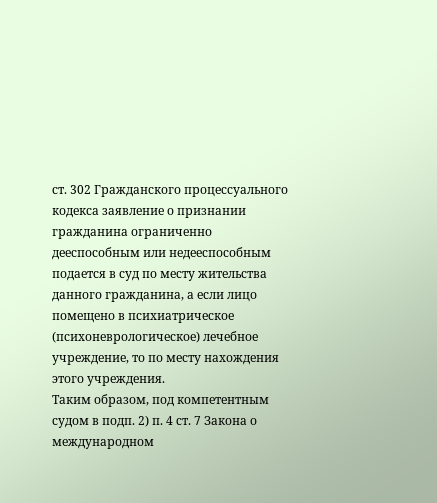ст. 302 Гражданского процессуального кодекса заявление о признании гражданина ограниченно дееспособным или недееспособным подается в суд по месту жительства данного гражданина, а если лицо помещено в психиатрическое (психоневрологическое) лечебное учреждение, то по месту нахождения этого учреждения.
Таким образом, под компетентным судом в подп. 2) п. 4 ст. 7 Закона о международном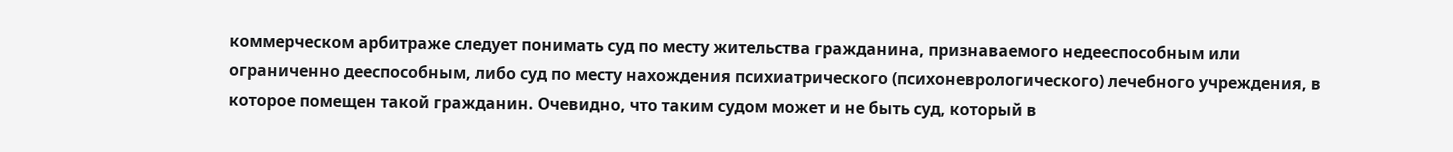коммерческом арбитраже следует понимать суд по месту жительства гражданина, признаваемого недееспособным или ограниченно дееспособным, либо суд по месту нахождения психиатрического (психоневрологического) лечебного учреждения, в которое помещен такой гражданин. Очевидно, что таким судом может и не быть суд, который в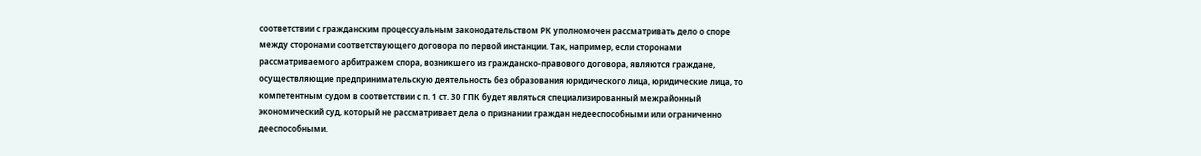соответствии с гражданским процессуальным законодательством РК уполномочен рассматривать дело о споре между сторонами соответствующего договора по первой инстанции. Так, например, если сторонами рассматриваемого арбитражем спора, возникшего из гражданско-правового договора, являются граждане, осуществляющие предпринимательскую деятельность без образования юридического лица, юридические лица, то компетентным судом в соответствии с п. 1 ст. 30 ГПК будет являться специализированный межрайонный экономический суд, который не рассматривает дела о признании граждан недееспособными или ограниченно дееспособными.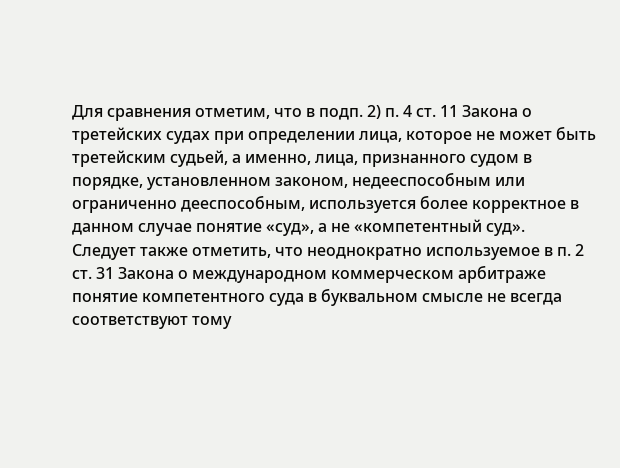Для сравнения отметим, что в подп. 2) п. 4 ст. 11 Закона о третейских судах при определении лица, которое не может быть третейским судьей, а именно, лица, признанного судом в порядке, установленном законом, недееспособным или ограниченно дееспособным, используется более корректное в данном случае понятие «суд», а не «компетентный суд».
Следует также отметить, что неоднократно используемое в п. 2 ст. 31 Закона о международном коммерческом арбитраже понятие компетентного суда в буквальном смысле не всегда соответствуют тому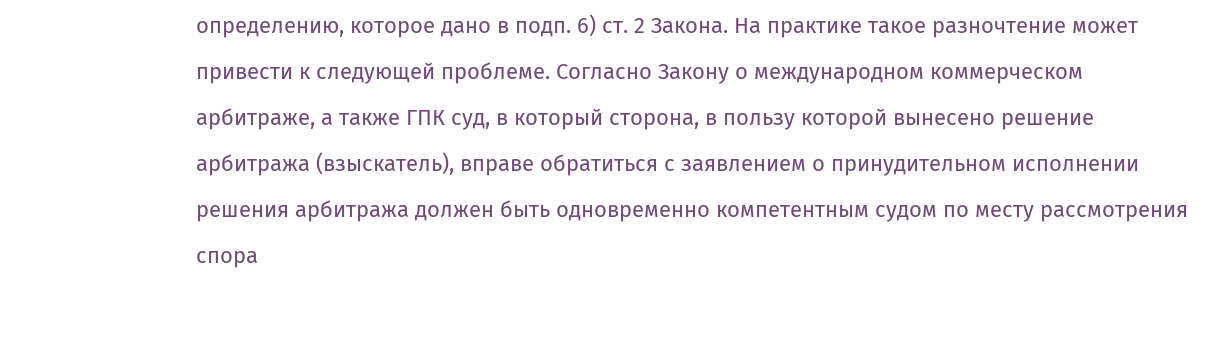определению, которое дано в подп. 6) ст. 2 Закона. На практике такое разночтение может привести к следующей проблеме. Согласно Закону о международном коммерческом арбитраже, а также ГПК суд, в который сторона, в пользу которой вынесено решение арбитража (взыскатель), вправе обратиться с заявлением о принудительном исполнении решения арбитража должен быть одновременно компетентным судом по месту рассмотрения спора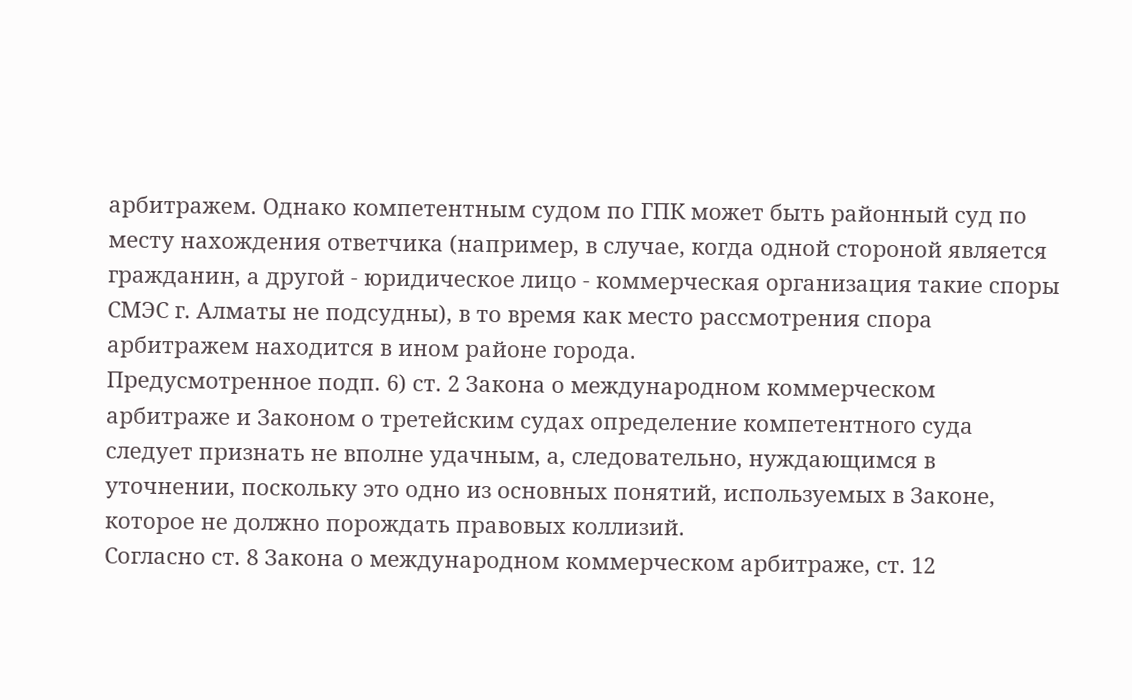арбитражем. Однако компетентным судом по ГПК может быть районный суд по месту нахождения ответчика (например, в случае, когда одной стороной является гражданин, а другой - юридическое лицо - коммерческая организация такие споры СМЭС г. Алматы не подсудны), в то время как место рассмотрения спора арбитражем находится в ином районе города.
Предусмотренное подп. 6) ст. 2 Закона о международном коммерческом арбитраже и Законом о третейским судах определение компетентного суда следует признать не вполне удачным, а, следовательно, нуждающимся в уточнении, поскольку это одно из основных понятий, используемых в Законе, которое не должно порождать правовых коллизий.
Согласно ст. 8 Закона о международном коммерческом арбитраже, ст. 12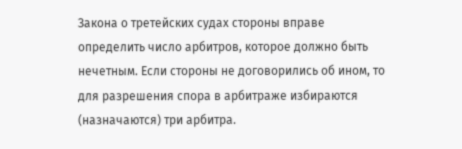Закона о третейских судах стороны вправе определить число арбитров, которое должно быть нечетным. Если стороны не договорились об ином, то для разрешения спора в арбитраже избираются (назначаются) три арбитра.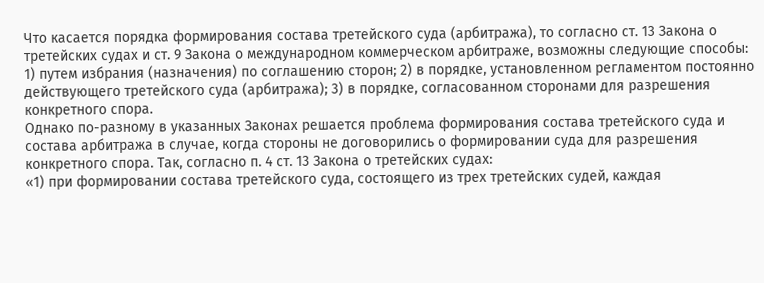Что касается порядка формирования состава третейского суда (арбитража), то согласно ст. 13 Закона о третейских судах и ст. 9 Закона о международном коммерческом арбитраже, возможны следующие способы: 1) путем избрания (назначения) по соглашению сторон; 2) в порядке, установленном регламентом постоянно действующего третейского суда (арбитража); 3) в порядке, согласованном сторонами для разрешения конкретного спора.
Однако по-разному в указанных Законах решается проблема формирования состава третейского суда и состава арбитража в случае, когда стороны не договорились о формировании суда для разрешения конкретного спора. Так, согласно п. 4 ст. 13 Закона о третейских судах:
«1) при формировании состава третейского суда, состоящего из трех третейских судей, каждая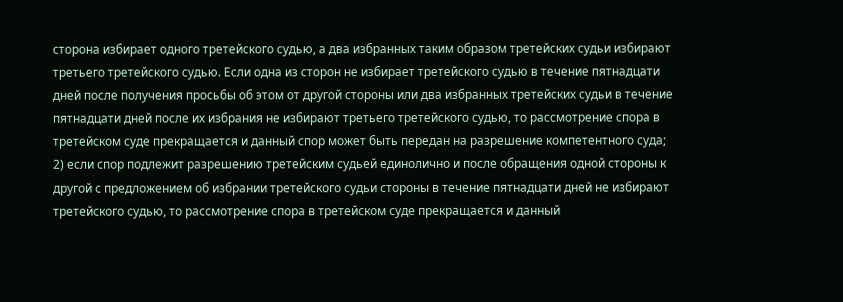сторона избирает одного третейского судью, а два избранных таким образом третейских судьи избирают третьего третейского судью. Если одна из сторон не избирает третейского судью в течение пятнадцати дней после получения просьбы об этом от другой стороны или два избранных третейских судьи в течение пятнадцати дней после их избрания не избирают третьего третейского судью, то рассмотрение спора в третейском суде прекращается и данный спор может быть передан на разрешение компетентного суда;
2) если спор подлежит разрешению третейским судьей единолично и после обращения одной стороны к другой с предложением об избрании третейского судьи стороны в течение пятнадцати дней не избирают третейского судью, то рассмотрение спора в третейском суде прекращается и данный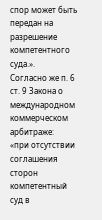спор может быть передан на разрешение компетентного суда.».
Согласно же п. 6 ст. 9 Закона о международном коммерческом арбитраже:
«при отсутствии соглашения сторон компетентный суд в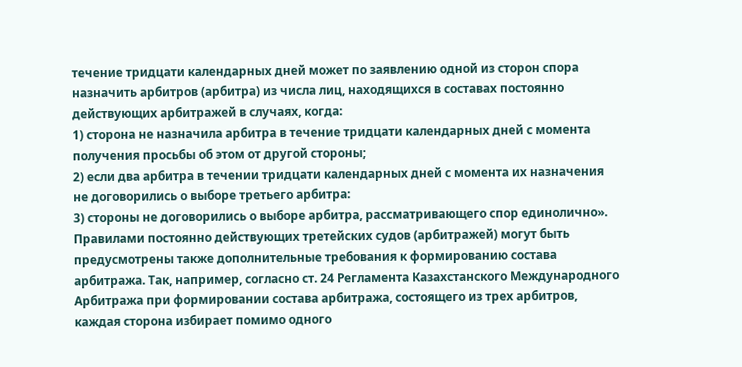течение тридцати календарных дней может по заявлению одной из сторон спора назначить арбитров (арбитра) из числа лиц, находящихся в составах постоянно действующих арбитражей в случаях, когда:
1) сторона не назначила арбитра в течение тридцати календарных дней с момента получения просьбы об этом от другой стороны;
2) если два арбитра в течении тридцати календарных дней с момента их назначения не договорились о выборе третьего арбитра:
3) стороны не договорились о выборе арбитра, рассматривающего спор единолично».
Правилами постоянно действующих третейских судов (арбитражей) могут быть предусмотрены также дополнительные требования к формированию состава арбитража. Так, например, согласно ст. 24 Регламента Казахстанского Международного Арбитража при формировании состава арбитража, состоящего из трех арбитров, каждая сторона избирает помимо одного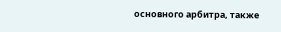основного арбитра, также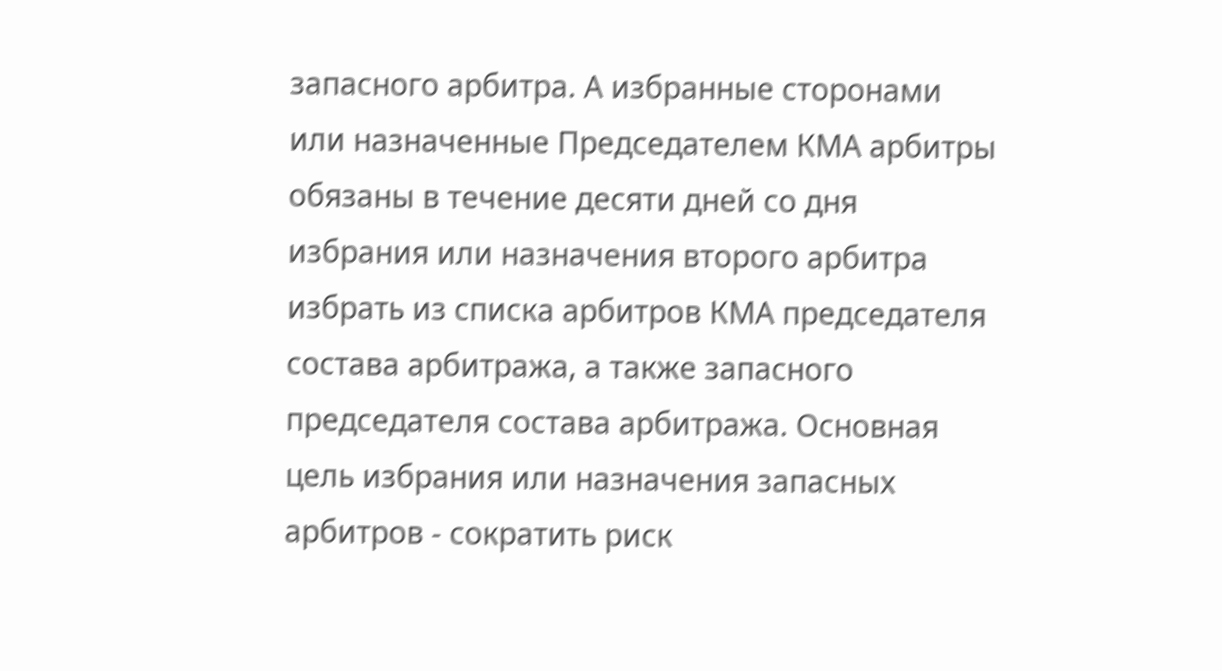запасного арбитра. А избранные сторонами или назначенные Председателем КМА арбитры обязаны в течение десяти дней со дня избрания или назначения второго арбитра избрать из списка арбитров КМА председателя состава арбитража, а также запасного председателя состава арбитража. Основная цель избрания или назначения запасных арбитров - сократить риск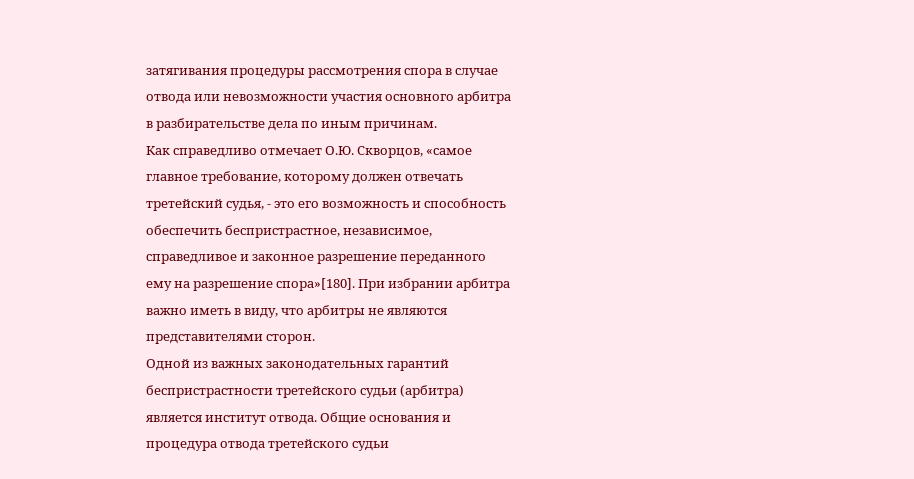затягивания процедуры рассмотрения спора в случае отвода или невозможности участия основного арбитра в разбирательстве дела по иным причинам.
Как справедливо отмечает О.Ю. Скворцов, «самое главное требование, которому должен отвечать третейский судья, - это его возможность и способность обеспечить беспристрастное, независимое, справедливое и законное разрешение переданного ему на разрешение спора»[180]. При избрании арбитра важно иметь в виду, что арбитры не являются представителями сторон.
Одной из важных законодательных гарантий беспристрастности третейского судьи (арбитра) является институт отвода. Общие основания и процедура отвода третейского судьи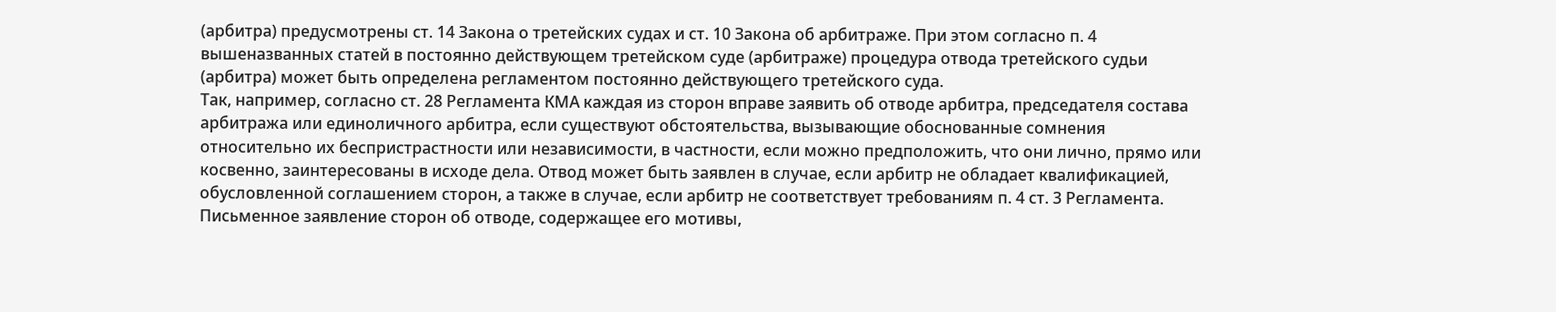(арбитра) предусмотрены ст. 14 Закона о третейских судах и ст. 10 Закона об арбитраже. При этом согласно п. 4 вышеназванных статей в постоянно действующем третейском суде (арбитраже) процедура отвода третейского судьи (арбитра) может быть определена регламентом постоянно действующего третейского суда.
Так, например, согласно ст. 28 Регламента КМА каждая из сторон вправе заявить об отводе арбитра, председателя состава арбитража или единоличного арбитра, если существуют обстоятельства, вызывающие обоснованные сомнения относительно их беспристрастности или независимости, в частности, если можно предположить, что они лично, прямо или косвенно, заинтересованы в исходе дела. Отвод может быть заявлен в случае, если арбитр не обладает квалификацией, обусловленной соглашением сторон, а также в случае, если арбитр не соответствует требованиям п. 4 ст. 3 Регламента.
Письменное заявление сторон об отводе, содержащее его мотивы,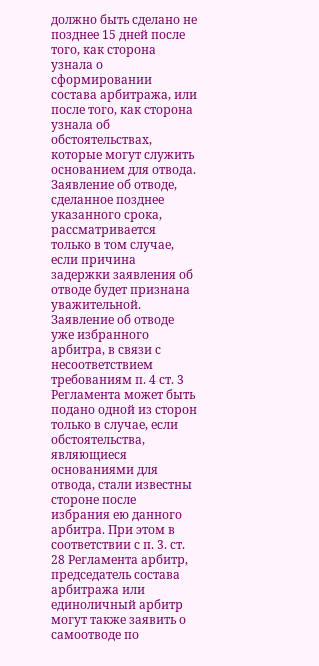должно быть сделано не позднее 15 дней после того, как сторона узнала о сформировании состава арбитража, или после того, как сторона узнала об обстоятельствах, которые могут служить основанием для отвода. Заявление об отводе, сделанное позднее указанного срока, рассматривается только в том случае, если причина задержки заявления об отводе будет признана уважительной. Заявление об отводе уже избранного арбитра, в связи с несоответствием требованиям п. 4 ст. 3 Регламента может быть подано одной из сторон только в случае, если обстоятельства, являющиеся основаниями для отвода, стали известны стороне после избрания ею данного арбитра. При этом в соответствии с п. 3. ст. 28 Регламента арбитр, председатель состава арбитража или единоличный арбитр могут также заявить о самоотводе по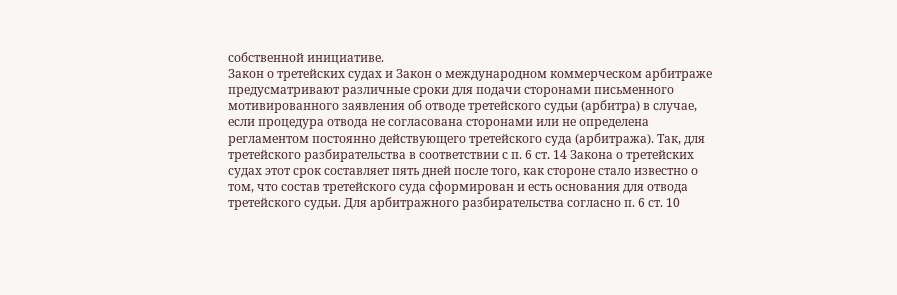собственной инициативе.
Закон о третейских судах и Закон о международном коммерческом арбитраже предусматривают различные сроки для подачи сторонами письменного мотивированного заявления об отводе третейского судьи (арбитра) в случае, если процедура отвода не согласована сторонами или не определена регламентом постоянно действующего третейского суда (арбитража). Так, для третейского разбирательства в соответствии с п. 6 ст. 14 Закона о третейских судах этот срок составляет пять дней после того, как стороне стало известно о том, что состав третейского суда сформирован и есть основания для отвода третейского судьи. Для арбитражного разбирательства согласно п. 6 ст. 10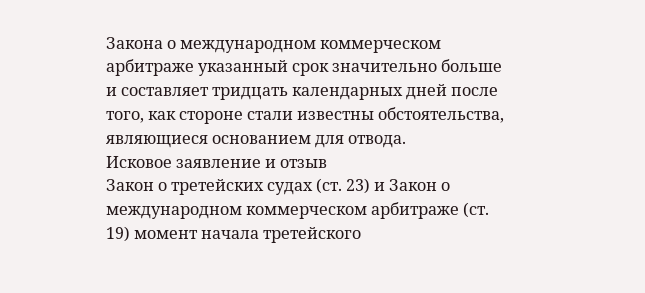Закона о международном коммерческом арбитраже указанный срок значительно больше и составляет тридцать календарных дней после того, как стороне стали известны обстоятельства, являющиеся основанием для отвода.
Исковое заявление и отзыв
Закон о третейских судах (ст. 23) и Закон о международном коммерческом арбитраже (ст. 19) момент начала третейского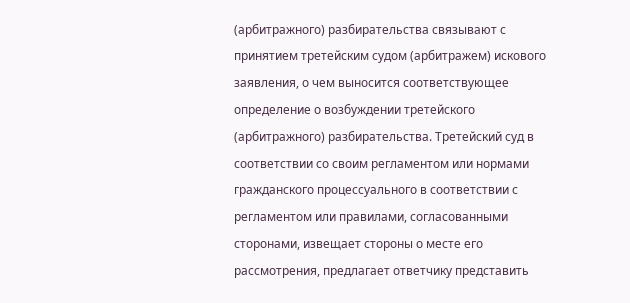(арбитражного) разбирательства связывают с принятием третейским судом (арбитражем) искового заявления, о чем выносится соответствующее определение о возбуждении третейского (арбитражного) разбирательства. Третейский суд в соответствии со своим регламентом или нормами гражданского процессуального в соответствии с регламентом или правилами, согласованными сторонами, извещает стороны о месте его рассмотрения, предлагает ответчику представить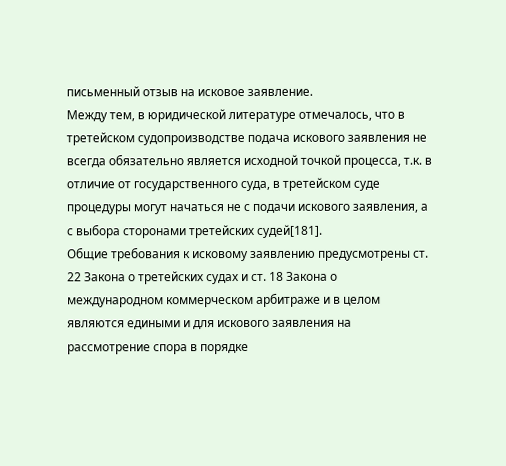письменный отзыв на исковое заявление.
Между тем, в юридической литературе отмечалось, что в третейском судопроизводстве подача искового заявления не всегда обязательно является исходной точкой процесса, т.к. в отличие от государственного суда, в третейском суде процедуры могут начаться не с подачи искового заявления, а с выбора сторонами третейских судей[181].
Общие требования к исковому заявлению предусмотрены ст. 22 Закона о третейских судах и ст. 18 Закона о международном коммерческом арбитраже и в целом являются едиными и для искового заявления на рассмотрение спора в порядке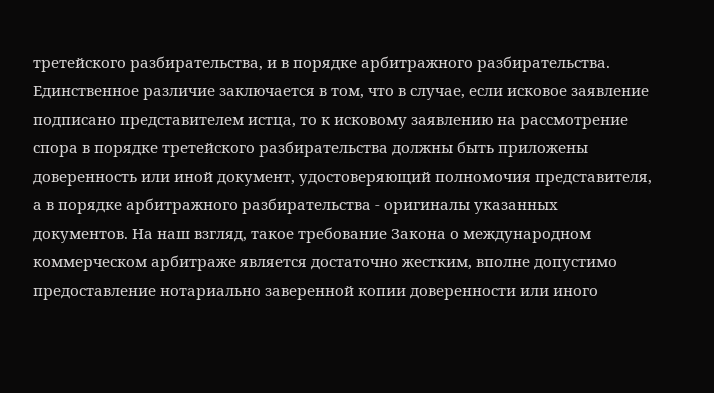третейского разбирательства, и в порядке арбитражного разбирательства. Единственное различие заключается в том, что в случае, если исковое заявление подписано представителем истца, то к исковому заявлению на рассмотрение спора в порядке третейского разбирательства должны быть приложены доверенность или иной документ, удостоверяющий полномочия представителя, а в порядке арбитражного разбирательства - оригиналы указанных документов. На наш взгляд, такое требование Закона о международном коммерческом арбитраже является достаточно жестким, вполне допустимо предоставление нотариально заверенной копии доверенности или иного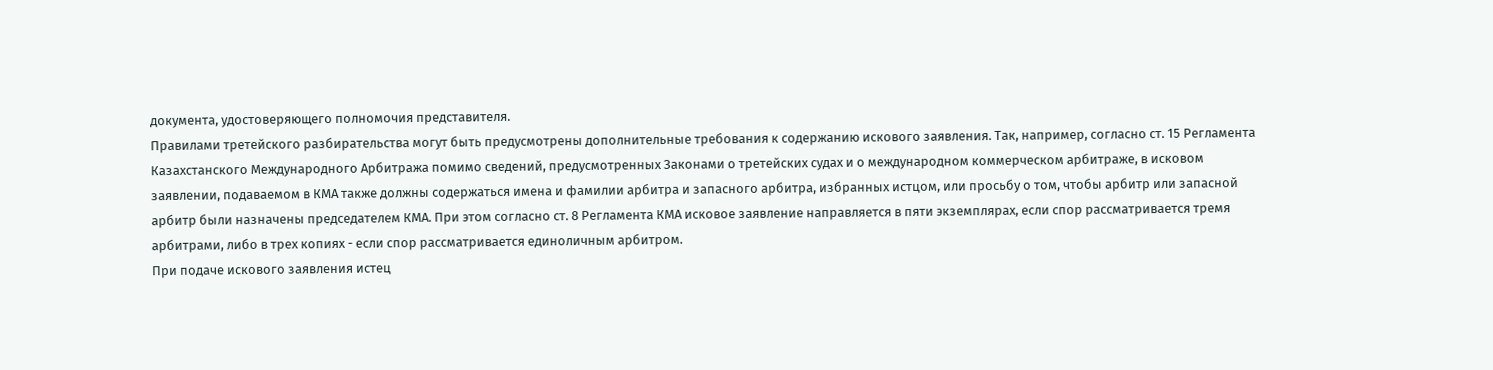документа, удостоверяющего полномочия представителя.
Правилами третейского разбирательства могут быть предусмотрены дополнительные требования к содержанию искового заявления. Так, например, согласно ст. 15 Регламента Казахстанского Международного Арбитража помимо сведений, предусмотренных Законами о третейских судах и о международном коммерческом арбитраже, в исковом заявлении, подаваемом в КМА также должны содержаться имена и фамилии арбитра и запасного арбитра, избранных истцом, или просьбу о том, чтобы арбитр или запасной арбитр были назначены председателем КМА. При этом согласно ст. 8 Регламента КМА исковое заявление направляется в пяти экземплярах, если спор рассматривается тремя арбитрами, либо в трех копиях - если спор рассматривается единоличным арбитром.
При подаче искового заявления истец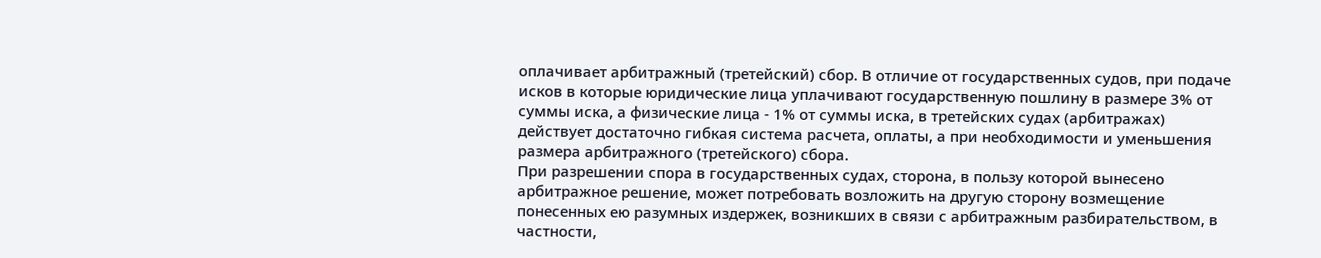оплачивает арбитражный (третейский) сбор. В отличие от государственных судов, при подаче исков в которые юридические лица уплачивают государственную пошлину в размере 3% от суммы иска, а физические лица - 1% от суммы иска, в третейских судах (арбитражах) действует достаточно гибкая система расчета, оплаты, а при необходимости и уменьшения размера арбитражного (третейского) сбора.
При разрешении спора в государственных судах, сторона, в пользу которой вынесено арбитражное решение, может потребовать возложить на другую сторону возмещение понесенных ею разумных издержек, возникших в связи с арбитражным разбирательством, в частности,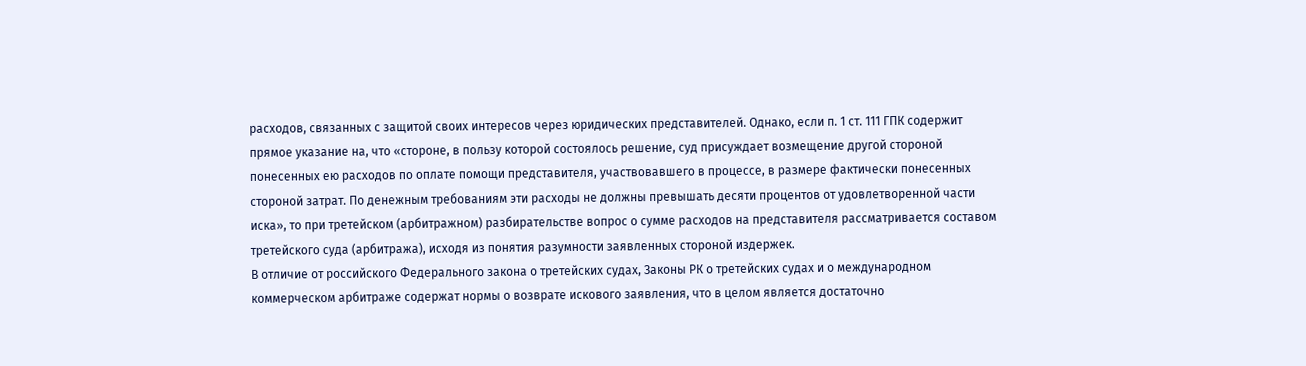расходов, связанных с защитой своих интересов через юридических представителей. Однако, если п. 1 ст. 111 ГПК содержит прямое указание на, что «стороне, в пользу которой состоялось решение, суд присуждает возмещение другой стороной понесенных ею расходов по оплате помощи представителя, участвовавшего в процессе, в размере фактически понесенных стороной затрат. По денежным требованиям эти расходы не должны превышать десяти процентов от удовлетворенной части иска», то при третейском (арбитражном) разбирательстве вопрос о сумме расходов на представителя рассматривается составом третейского суда (арбитража), исходя из понятия разумности заявленных стороной издержек.
В отличие от российского Федерального закона о третейских судах, Законы РК о третейских судах и о международном коммерческом арбитраже содержат нормы о возврате искового заявления, что в целом является достаточно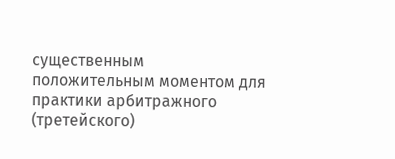существенным положительным моментом для практики арбитражного (третейского)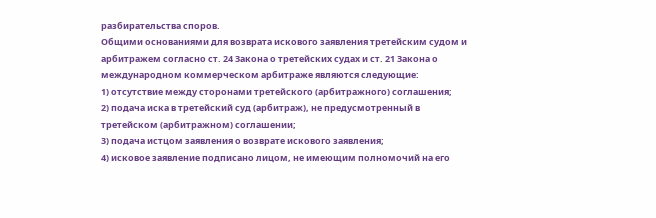разбирательства споров.
Общими основаниями для возврата искового заявления третейским судом и арбитражем согласно ст. 24 Закона о третейских судах и ст. 21 Закона о международном коммерческом арбитраже являются следующие:
1) отсутствие между сторонами третейского (арбитражного) соглашения;
2) подача иска в третейский суд (арбитраж), не предусмотренный в третейском (арбитражном) соглашении;
3) подача истцом заявления о возврате искового заявления;
4) исковое заявление подписано лицом, не имеющим полномочий на его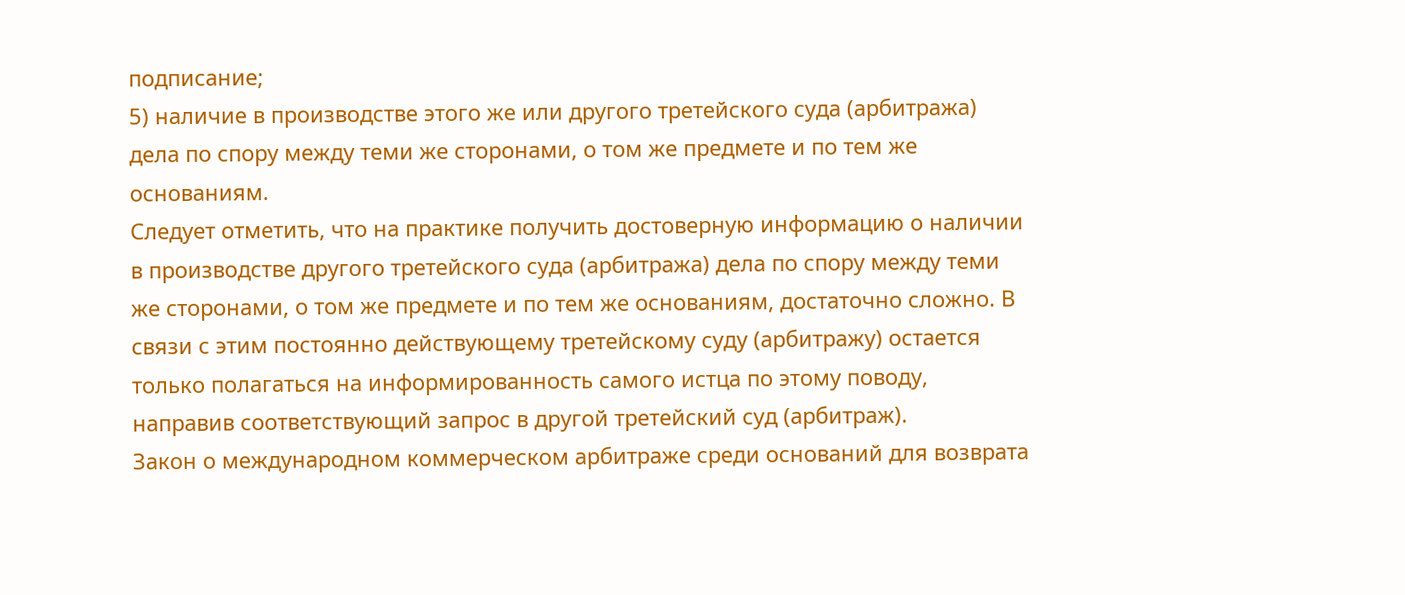подписание;
5) наличие в производстве этого же или другого третейского суда (арбитража) дела по спору между теми же сторонами, о том же предмете и по тем же основаниям.
Следует отметить, что на практике получить достоверную информацию о наличии в производстве другого третейского суда (арбитража) дела по спору между теми же сторонами, о том же предмете и по тем же основаниям, достаточно сложно. В связи с этим постоянно действующему третейскому суду (арбитражу) остается только полагаться на информированность самого истца по этому поводу, направив соответствующий запрос в другой третейский суд (арбитраж).
Закон о международном коммерческом арбитраже среди оснований для возврата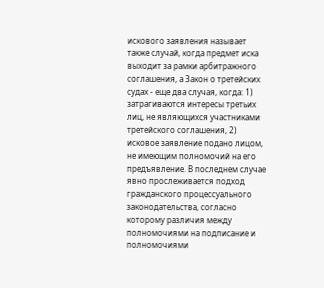искового заявления называет также случай, когда предмет иска выходит за рамки арбитражного соглашения, а Закон о третейских судах - еще два случая, когда: 1) затрагиваются интересы третьих лиц, не являющихся участниками третейского соглашения, 2) исковое заявление подано лицом, не имеющим полномочий на его предъявление. В последнем случае явно прослеживается подход гражданского процессуального законодательства, согласно которому различия между полномочиями на подписание и полномочиями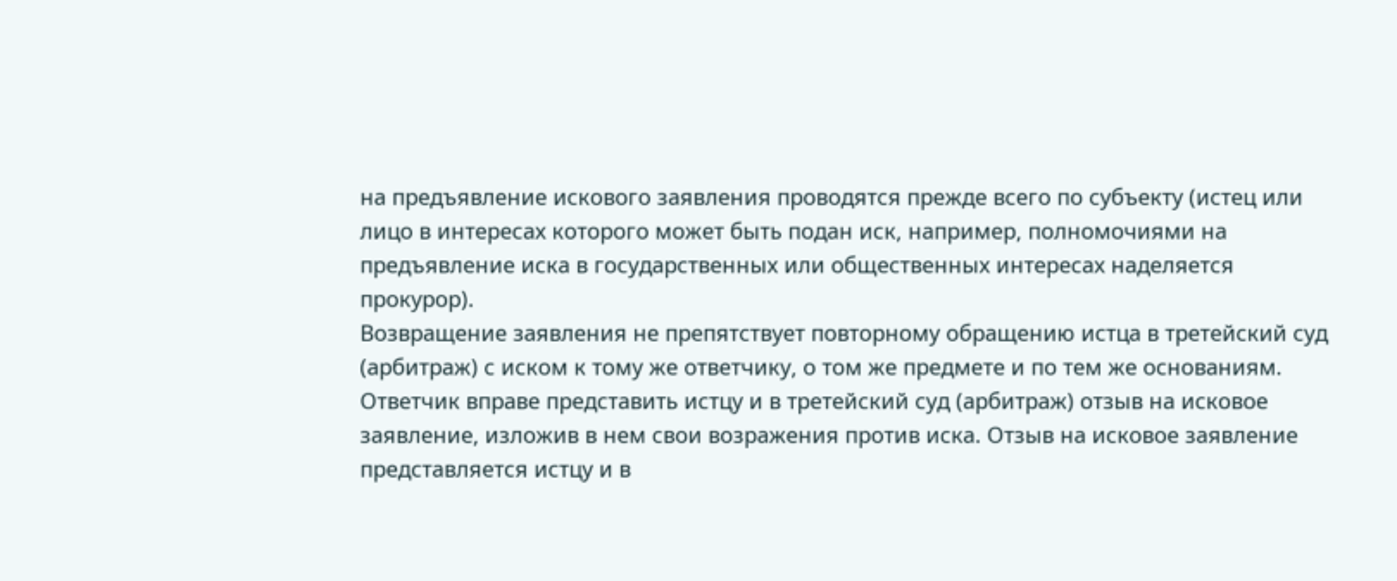на предъявление искового заявления проводятся прежде всего по субъекту (истец или лицо в интересах которого может быть подан иск, например, полномочиями на предъявление иска в государственных или общественных интересах наделяется прокурор).
Возвращение заявления не препятствует повторному обращению истца в третейский суд (арбитраж) с иском к тому же ответчику, о том же предмете и по тем же основаниям.
Ответчик вправе представить истцу и в третейский суд (арбитраж) отзыв на исковое заявление, изложив в нем свои возражения против иска. Отзыв на исковое заявление представляется истцу и в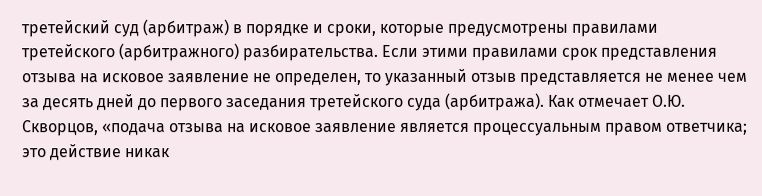третейский суд (арбитраж) в порядке и сроки, которые предусмотрены правилами третейского (арбитражного) разбирательства. Если этими правилами срок представления отзыва на исковое заявление не определен, то указанный отзыв представляется не менее чем за десять дней до первого заседания третейского суда (арбитража). Как отмечает О.Ю. Скворцов, «подача отзыва на исковое заявление является процессуальным правом ответчика; это действие никак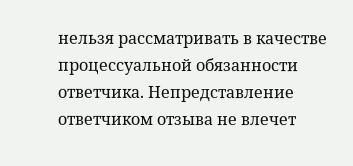нельзя рассматривать в качестве процессуальной обязанности ответчика. Непредставление ответчиком отзыва не влечет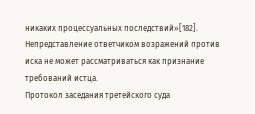никаких процессуальных последствий»[182]. Непредставление ответчиком возражений против иска не может рассматриваться как признание требований истца.
Протокол заседания третейского суда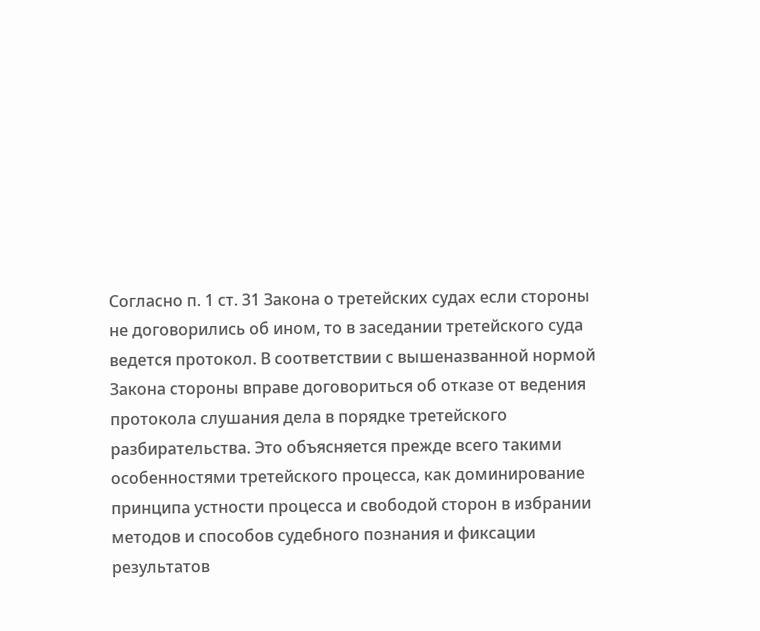Согласно п. 1 ст. 31 Закона о третейских судах если стороны не договорились об ином, то в заседании третейского суда ведется протокол. В соответствии с вышеназванной нормой Закона стороны вправе договориться об отказе от ведения протокола слушания дела в порядке третейского разбирательства. Это объясняется прежде всего такими особенностями третейского процесса, как доминирование принципа устности процесса и свободой сторон в избрании методов и способов судебного познания и фиксации результатов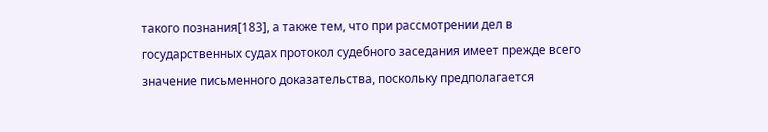такого познания[183], а также тем, что при рассмотрении дел в государственных судах протокол судебного заседания имеет прежде всего значение письменного доказательства, поскольку предполагается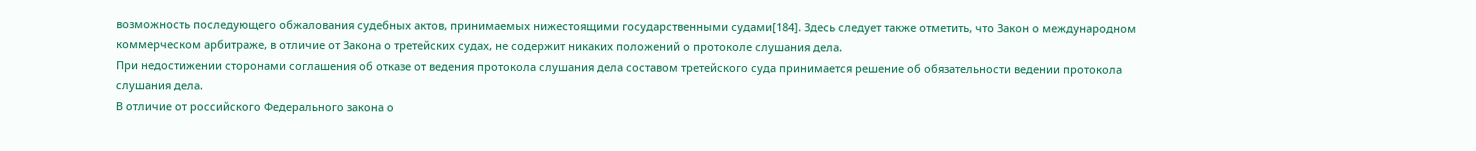возможность последующего обжалования судебных актов, принимаемых нижестоящими государственными судами[184]. Здесь следует также отметить, что Закон о международном коммерческом арбитраже, в отличие от Закона о третейских судах, не содержит никаких положений о протоколе слушания дела.
При недостижении сторонами соглашения об отказе от ведения протокола слушания дела составом третейского суда принимается решение об обязательности ведении протокола слушания дела.
В отличие от российского Федерального закона о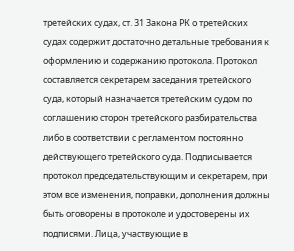третейских судах, ст. 31 Закона РК о третейских судах содержит достаточно детальные требования к оформлению и содержанию протокола. Протокол составляется секретарем заседания третейского суда, который назначается третейским судом по соглашению сторон третейского разбирательства либо в соответствии с регламентом постоянно действующего третейского суда. Подписывается протокол председательствующим и секретарем, при этом все изменения, поправки, дополнения должны быть оговорены в протоколе и удостоверены их подписями. Лица, участвующие в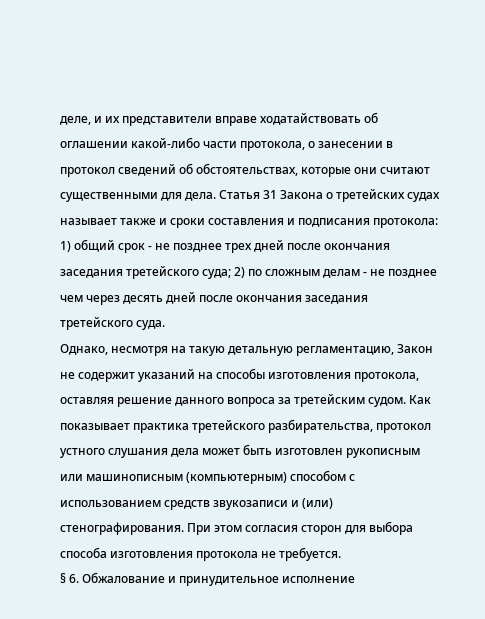деле, и их представители вправе ходатайствовать об оглашении какой-либо части протокола, о занесении в протокол сведений об обстоятельствах, которые они считают существенными для дела. Статья 31 Закона о третейских судах называет также и сроки составления и подписания протокола: 1) общий срок - не позднее трех дней после окончания заседания третейского суда; 2) по сложным делам - не позднее чем через десять дней после окончания заседания третейского суда.
Однако, несмотря на такую детальную регламентацию, Закон не содержит указаний на способы изготовления протокола, оставляя решение данного вопроса за третейским судом. Как показывает практика третейского разбирательства, протокол устного слушания дела может быть изготовлен рукописным или машинописным (компьютерным) способом с использованием средств звукозаписи и (или) стенографирования. При этом согласия сторон для выбора способа изготовления протокола не требуется.
§ 6. Обжалование и принудительное исполнение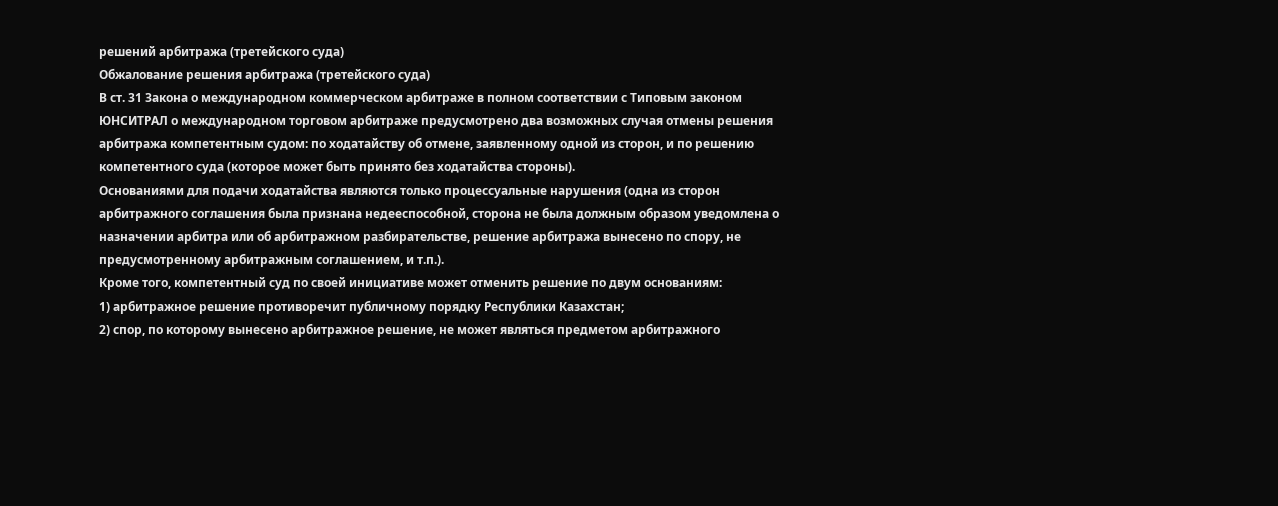решений арбитража (третейского суда)
Обжалование решения арбитража (третейского суда)
В ст. 31 Закона о международном коммерческом арбитраже в полном соответствии с Типовым законом ЮНСИТРАЛ о международном торговом арбитраже предусмотрено два возможных случая отмены решения арбитража компетентным судом: по ходатайству об отмене, заявленному одной из сторон, и по решению компетентного суда (которое может быть принято без ходатайства стороны).
Основаниями для подачи ходатайства являются только процессуальные нарушения (одна из сторон арбитражного соглашения была признана недееспособной, сторона не была должным образом уведомлена о назначении арбитра или об арбитражном разбирательстве, решение арбитража вынесено по спору, не предусмотренному арбитражным соглашением, и т.п.).
Кроме того, компетентный суд по своей инициативе может отменить решение по двум основаниям:
1) арбитражное решение противоречит публичному порядку Республики Казахстан;
2) спор, по которому вынесено арбитражное решение, не может являться предметом арбитражного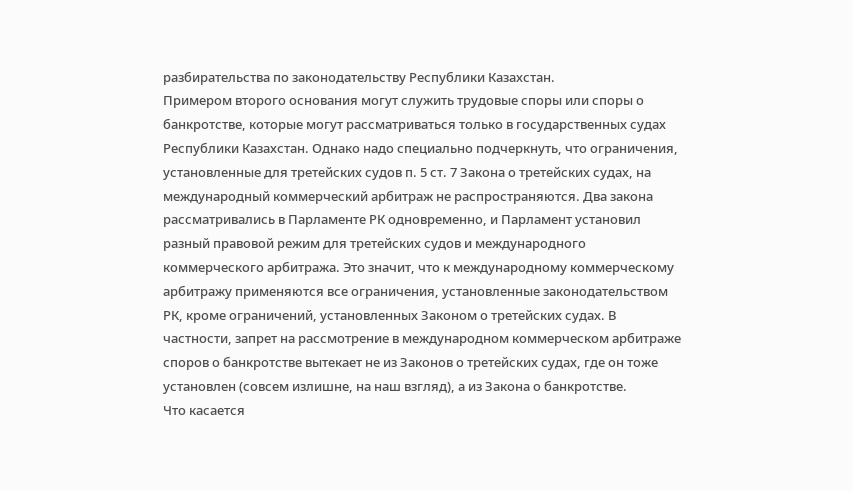разбирательства по законодательству Республики Казахстан.
Примером второго основания могут служить трудовые споры или споры о банкротстве, которые могут рассматриваться только в государственных судах Республики Казахстан. Однако надо специально подчеркнуть, что ограничения, установленные для третейских судов п. 5 ст. 7 Закона о третейских судах, на международный коммерческий арбитраж не распространяются. Два закона рассматривались в Парламенте РК одновременно, и Парламент установил разный правовой режим для третейских судов и международного коммерческого арбитража. Это значит, что к международному коммерческому арбитражу применяются все ограничения, установленные законодательством РК, кроме ограничений, установленных Законом о третейских судах. В частности, запрет на рассмотрение в международном коммерческом арбитраже споров о банкротстве вытекает не из Законов о третейских судах, где он тоже установлен (совсем излишне, на наш взгляд), а из Закона о банкротстве.
Что касается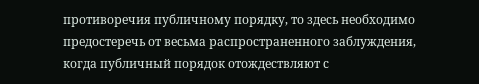противоречия публичному порядку, то здесь необходимо предостеречь от весьма распространенного заблуждения, когда публичный порядок отождествляют с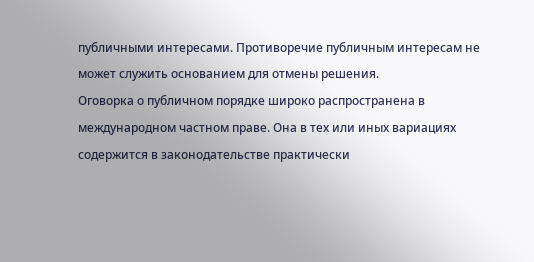публичными интересами. Противоречие публичным интересам не может служить основанием для отмены решения.
Оговорка о публичном порядке широко распространена в международном частном праве. Она в тех или иных вариациях содержится в законодательстве практически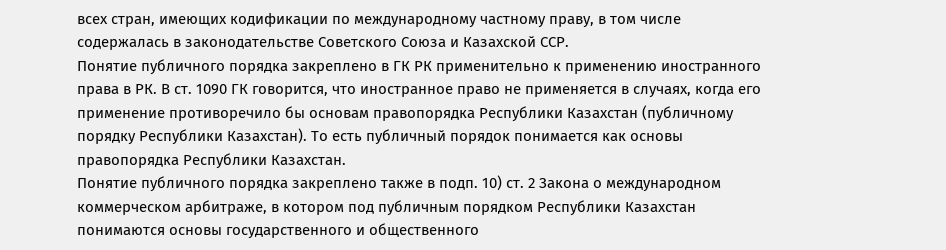всех стран, имеющих кодификации по международному частному праву, в том числе содержалась в законодательстве Советского Союза и Казахской ССР.
Понятие публичного порядка закреплено в ГК РК применительно к применению иностранного права в РК. В ст. 1090 ГК говорится, что иностранное право не применяется в случаях, когда его применение противоречило бы основам правопорядка Республики Казахстан (публичному порядку Республики Казахстан). То есть публичный порядок понимается как основы правопорядка Республики Казахстан.
Понятие публичного порядка закреплено также в подп. 10) ст. 2 Закона о международном коммерческом арбитраже, в котором под публичным порядком Республики Казахстан понимаются основы государственного и общественного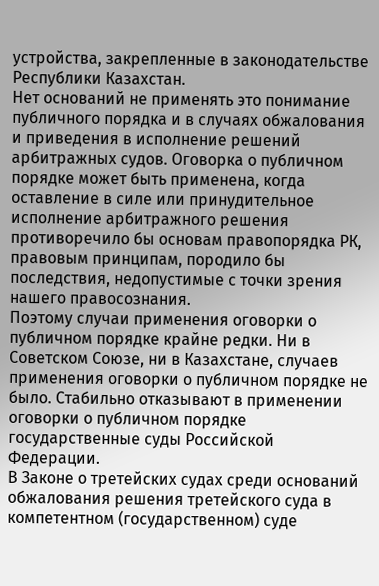устройства, закрепленные в законодательстве Республики Казахстан.
Нет оснований не применять это понимание публичного порядка и в случаях обжалования и приведения в исполнение решений арбитражных судов. Оговорка о публичном порядке может быть применена, когда оставление в силе или принудительное исполнение арбитражного решения противоречило бы основам правопорядка РК, правовым принципам, породило бы последствия, недопустимые с точки зрения нашего правосознания.
Поэтому случаи применения оговорки о публичном порядке крайне редки. Ни в Советском Союзе, ни в Казахстане, случаев применения оговорки о публичном порядке не было. Стабильно отказывают в применении оговорки о публичном порядке государственные суды Российской Федерации.
В Законе о третейских судах среди оснований обжалования решения третейского суда в компетентном (государственном) суде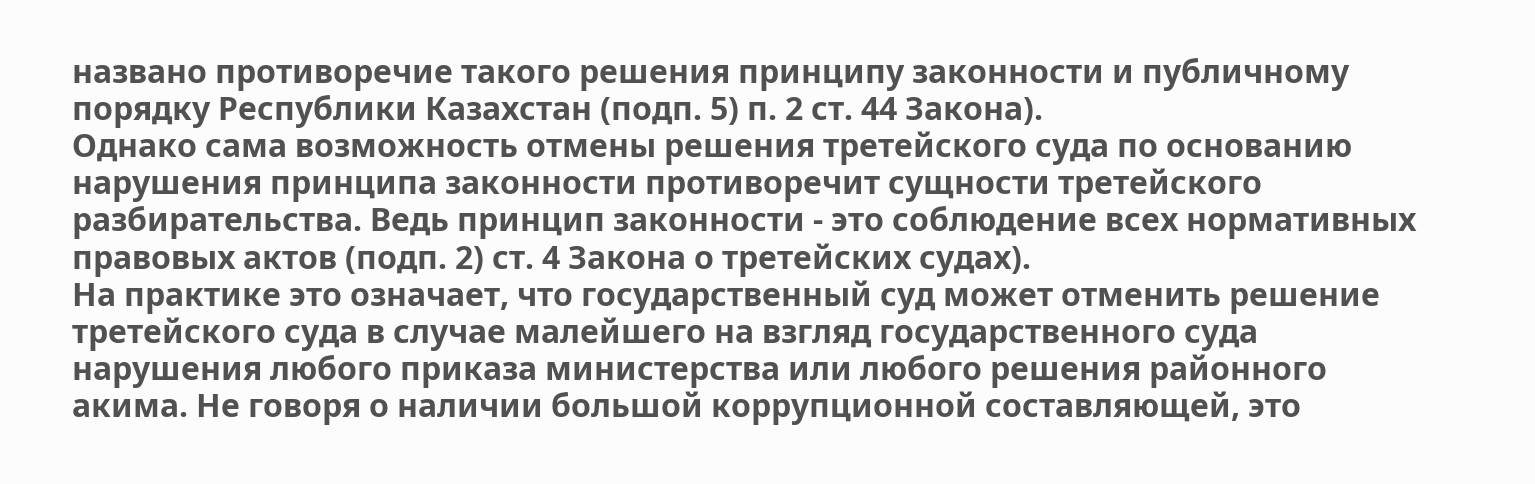названо противоречие такого решения принципу законности и публичному порядку Республики Казахстан (подп. 5) п. 2 ст. 44 Закона).
Однако сама возможность отмены решения третейского суда по основанию нарушения принципа законности противоречит сущности третейского разбирательства. Ведь принцип законности - это соблюдение всех нормативных правовых актов (подп. 2) ст. 4 Закона о третейских судах).
На практике это означает, что государственный суд может отменить решение третейского суда в случае малейшего на взгляд государственного суда нарушения любого приказа министерства или любого решения районного акима. Не говоря о наличии большой коррупционной составляющей, это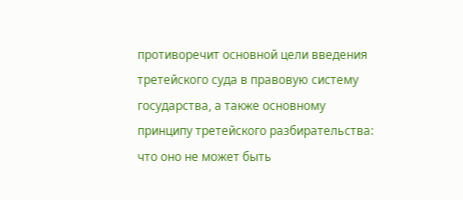противоречит основной цели введения третейского суда в правовую систему государства, а также основному принципу третейского разбирательства: что оно не может быть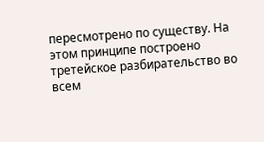пересмотрено по существу. На этом принципе построено третейское разбирательство во всем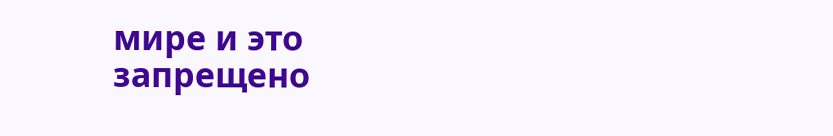мире и это запрещено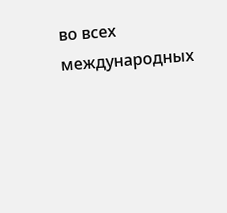во всех международных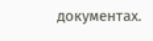документах.